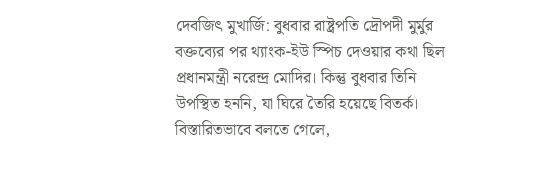দেবজিৎ মুখার্জি: বুধবার রাষ্ট্রপতি দ্রৌপদী মুর্মুর বক্তব্যের পর থ্যাংক-ইউ স্পিচ দেওয়ার কথা ছিল প্রধানমন্ত্রী নরেন্দ্র মোদির। কিন্তু বুধবার তিনি উপস্থিত হননি, যা ঘিরে তৈরি হয়েছে বিতর্ক। বিস্তারিতভাবে বলতে গেলে,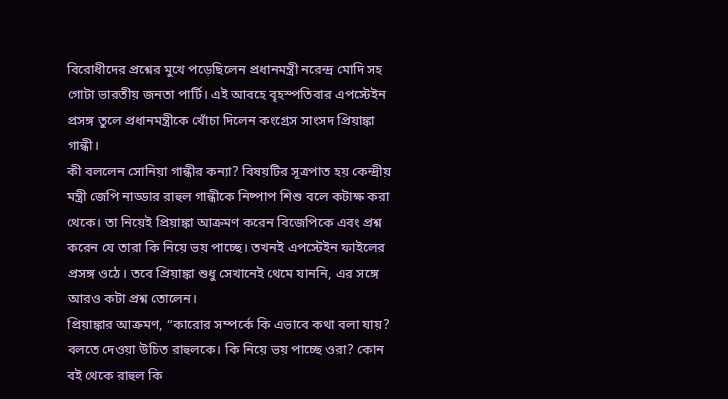বিরোধীদের প্রশ্নের মুখে পড়েছিলেন প্রধানমন্ত্রী নরেন্দ্র মোদি সহ গোটা ভারতীয় জনতা পার্টি। এই আবহে বৃহস্পতিবার এপস্টেইন প্রসঙ্গ তুলে প্রধানমন্ত্রীকে খোঁচা দিলেন কংগ্রেস সাংসদ প্রিয়াঙ্কা গান্ধী।
কী বললেন সোনিয়া গান্ধীর কন্যা? বিষয়টির সূত্রপাত হয় কেন্দ্রীয় মন্ত্রী জেপি নাড্ডার রাহুল গান্ধীকে নিষ্পাপ শিশু বলে কটাক্ষ করা থেকে। তা নিয়েই প্রিয়াঙ্কা আক্রমণ করেন বিজেপিকে এবং প্রশ্ন করেন যে তারা কি নিয়ে ভয় পাচ্ছে। তখনই এপস্টেইন ফাইলের প্রসঙ্গ ওঠে। তবে প্রিয়াঙ্কা শুধু সেখানেই থেমে যাননি, এর সঙ্গে আরও কটা প্রশ্ন তোলেন।
প্রিয়াঙ্কার আক্রমণ, “কারোর সম্পর্কে কি এভাবে কথা বলা যায়? বলতে দেওয়া উচিত রাহুলকে। কি নিয়ে ভয় পাচ্ছে ওরা? কোন বই থেকে রাহুল কি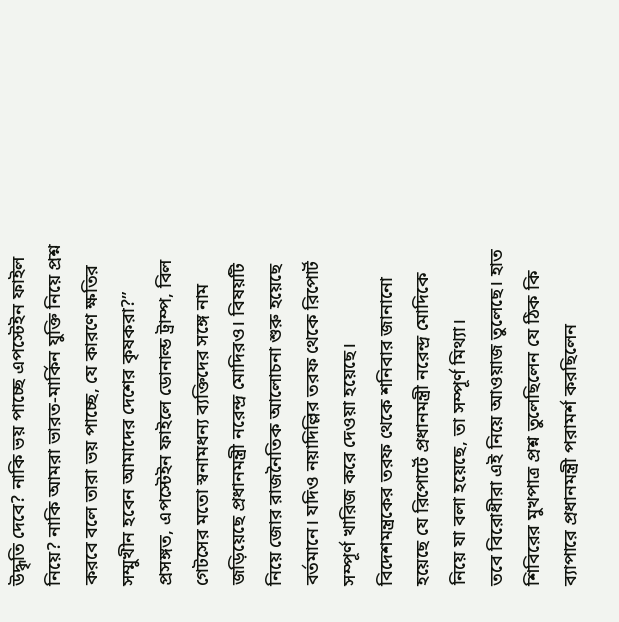উদ্ধৃতি দেবে? নাকি ভয় পাচ্ছে এপস্টেইন ফাইল নিয়ে? নাকি আমরা ভারত-মার্কিন যুক্তি নিয়ে প্রশ্ন করবে বলে তারা ভয় পাচ্ছে, যে কারণে ক্ষতির সম্মুখীন হবেন আমাদের দেশের কৃষকরা?”
প্রসঙ্গত, এপস্টেইন ফাইলে ডোনাল্ড ট্রাম্প, বিল গেটসের মতো স্বনামধন্য ব্যক্তিদের সঙ্গে নাম জড়িয়েছে প্রধানমন্ত্রী নরেন্দ্র মোদিরও। বিষয়টি নিয়ে জোর রাজনৈতিক আলোচনা শুরু হয়েছে বর্তমানে। যদিও নয়াদিল্লির তরফ থেকে রিপোর্ট সম্পূর্ণ খারিজ করে দেওয়া হয়েছে। বিদেশমন্ত্রকের তরফ থেকে শনিবার জানানো হয়েছে যে রিপোর্টে প্রধানমন্ত্রী নরেন্দ্র মোদিকে নিয়ে যা বলা হয়েছে, তা সম্পূর্ণ মিথ্যা।
তবে বিরোধীরা এই নিয়ে আওয়াজ তুলেছে। হাত শিবিরের মুখপাত্র প্রশ্ন তুলেছিলেন যে ঠিক কি ব্যাপারে প্রধানমন্ত্রী পরামর্শ করছিলেন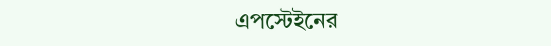এপস্টেইনের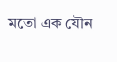মতো এক যৌন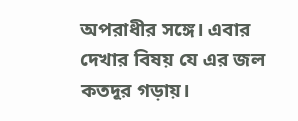অপরাধীর সঙ্গে। এবার দেখার বিষয় যে এর জল কতদূর গড়ায়।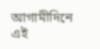আগামীদিনে এই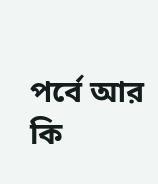পর্বে আর কি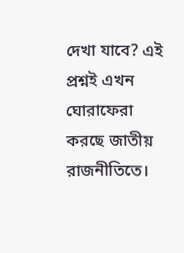দেখা যাবে? এই প্রশ্নই এখন ঘোরাফেরা করছে জাতীয় রাজনীতিতে।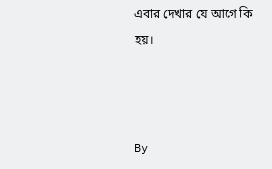এবার দেখার যে আগে কি হয়।



By